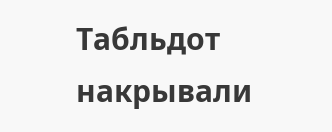Табльдот накрывали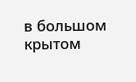в большом крытом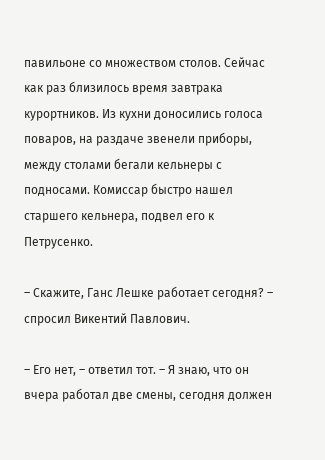павильоне со множеством столов. Сейчас как раз близилось время завтрака курортников. Из кухни доносились голоса поваров, на раздаче звенели приборы, между столами бегали кельнеры с подносами. Комиссар быстро нашел старшего кельнера, подвел его к Петрусенко.

– Скажите, Ганс Лешке работает сегодня? – спросил Викентий Павлович.

– Его нет, – ответил тот. – Я знаю, что он вчера работал две смены, сегодня должен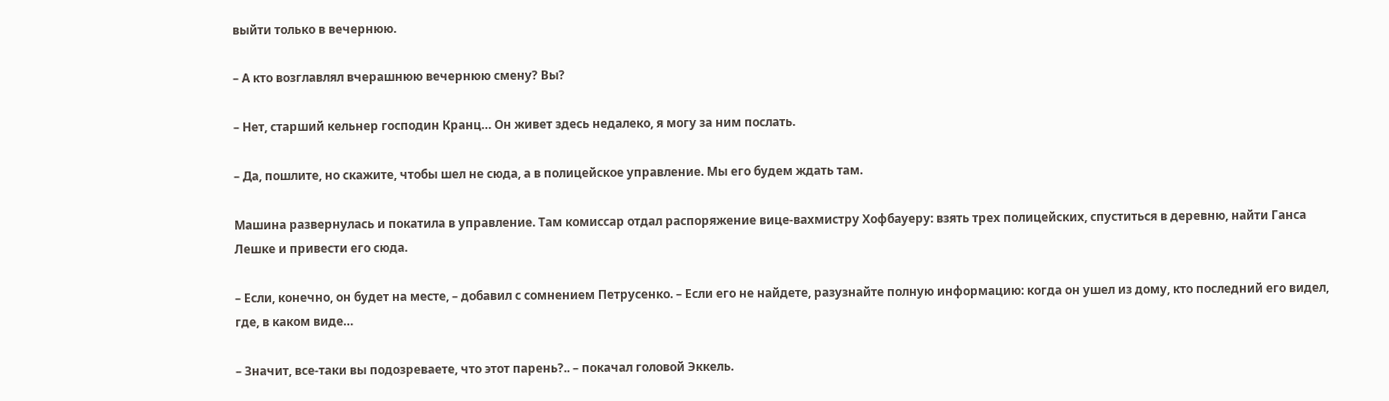выйти только в вечернюю.

– А кто возглавлял вчерашнюю вечернюю смену? Вы?

– Нет, старший кельнер господин Кранц… Он живет здесь недалеко, я могу за ним послать.

– Да, пошлите, но скажите, чтобы шел не сюда, а в полицейское управление. Мы его будем ждать там.

Машина развернулась и покатила в управление. Там комиссар отдал распоряжение вице-вахмистру Хофбауеру: взять трех полицейских, спуститься в деревню, найти Ганса Лешке и привести его сюда.

– Если, конечно, он будет на месте, – добавил с сомнением Петрусенко. – Если его не найдете, разузнайте полную информацию: когда он ушел из дому, кто последний его видел, где, в каком виде…

– Значит, все-таки вы подозреваете, что этот парень?.. – покачал головой Эккель.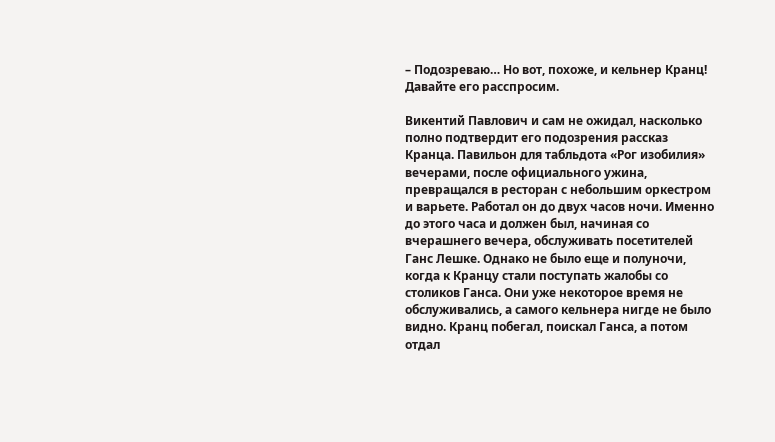– Подозреваю… Но вот, похоже, и кельнер Кранц! Давайте его расспросим.

Викентий Павлович и сам не ожидал, насколько полно подтвердит его подозрения рассказ Кранца. Павильон для табльдота «Рог изобилия» вечерами, после официального ужина, превращался в ресторан с небольшим оркестром и варьете. Работал он до двух часов ночи. Именно до этого часа и должен был, начиная со вчерашнего вечера, обслуживать посетителей Ганс Лешке. Однако не было еще и полуночи, когда к Кранцу стали поступать жалобы со столиков Ганса. Они уже некоторое время не обслуживались, а самого кельнера нигде не было видно. Кранц побегал, поискал Ганса, а потом отдал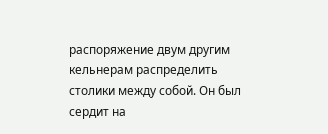распоряжение двум другим кельнерам распределить столики между собой. Он был сердит на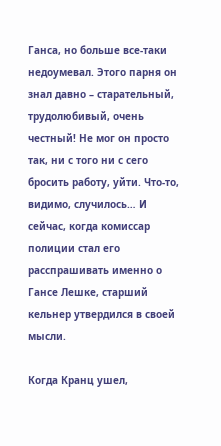Ганса, но больше все-таки недоумевал. Этого парня он знал давно – старательный, трудолюбивый, очень честный! Не мог он просто так, ни с того ни с сего бросить работу, уйти. Что-то, видимо, случилось… И сейчас, когда комиссар полиции стал его расспрашивать именно о Гансе Лешке, старший кельнер утвердился в своей мысли.

Когда Кранц ушел,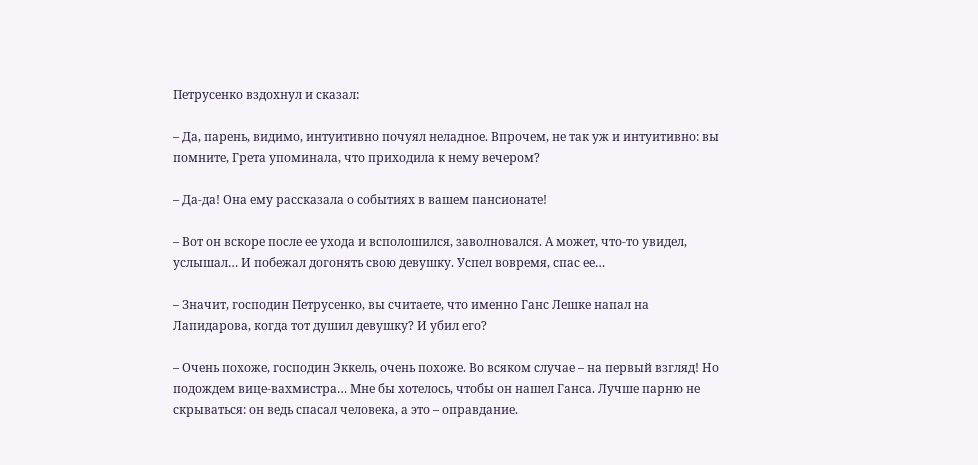Петрусенко вздохнул и сказал:

– Да, парень, видимо, интуитивно почуял неладное. Впрочем, не так уж и интуитивно: вы помните, Грета упоминала, что приходила к нему вечером?

– Да-да! Она ему рассказала о событиях в вашем пансионате!

– Вот он вскоре после ее ухода и всполошился, заволновался. А может, что-то увидел, услышал… И побежал догонять свою девушку. Успел вовремя, спас ее…

– Значит, господин Петрусенко, вы считаете, что именно Ганс Лешке напал на Лапидарова, когда тот душил девушку? И убил его?

– Очень похоже, господин Эккель, очень похоже. Во всяком случае – на первый взгляд! Но подождем вице-вахмистра… Мне бы хотелось, чтобы он нашел Ганса. Лучше парню не скрываться: он ведь спасал человека, а это – оправдание.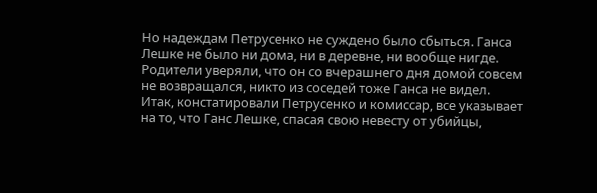Но надеждам Петрусенко не суждено было сбыться. Ганса Лешке не было ни дома, ни в деревне, ни вообще нигде. Родители уверяли, что он со вчерашнего дня домой совсем не возвращался, никто из соседей тоже Ганса не видел. Итак, констатировали Петрусенко и комиссар, все указывает на то, что Ганс Лешке, спасая свою невесту от убийцы,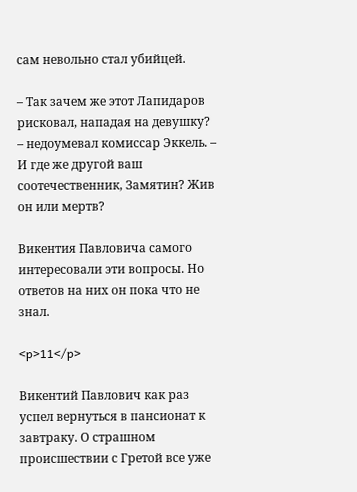сам невольно стал убийцей.

– Так зачем же этот Лапидаров рисковал, нападая на девушку? – недоумевал комиссар Эккель. – И где же другой ваш соотечественник, Замятин? Жив он или мертв?

Викентия Павловича самого интересовали эти вопросы. Но ответов на них он пока что не знал.

<p>11</p>

Викентий Павлович как раз успел вернуться в пансионат к завтраку. О страшном происшествии с Гретой все уже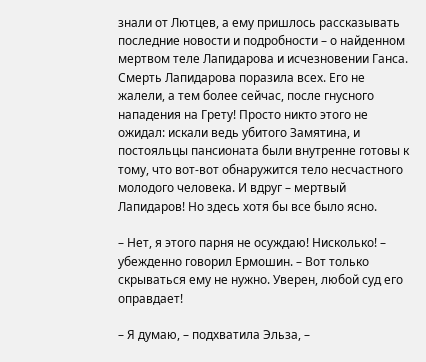знали от Лютцев, а ему пришлось рассказывать последние новости и подробности – о найденном мертвом теле Лапидарова и исчезновении Ганса. Смерть Лапидарова поразила всех. Его не жалели, а тем более сейчас, после гнусного нападения на Грету! Просто никто этого не ожидал: искали ведь убитого Замятина, и постояльцы пансионата были внутренне готовы к тому, что вот-вот обнаружится тело несчастного молодого человека. И вдруг – мертвый Лапидаров! Но здесь хотя бы все было ясно.

– Нет, я этого парня не осуждаю! Нисколько! – убежденно говорил Ермошин. – Вот только скрываться ему не нужно. Уверен, любой суд его оправдает!

– Я думаю, – подхватила Эльза, –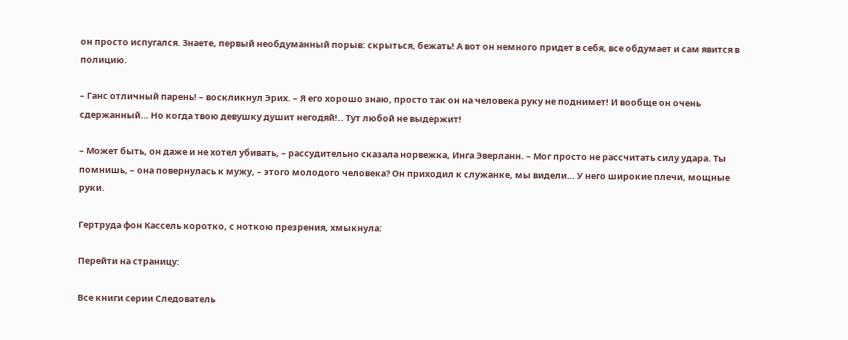он просто испугался. Знаете, первый необдуманный порыв: скрыться, бежать! А вот он немного придет в себя, все обдумает и сам явится в полицию.

– Ганс отличный парень! – воскликнул Эрих. – Я его хорошо знаю, просто так он на человека руку не поднимет! И вообще он очень сдержанный… Но когда твою девушку душит негодяй!.. Тут любой не выдержит!

– Может быть, он даже и не хотел убивать, – рассудительно сказала норвежка, Инга Эверланн. – Мог просто не рассчитать силу удара. Ты помнишь, – она повернулась к мужу, – этого молодого человека? Он приходил к служанке, мы видели… У него широкие плечи, мощные руки.

Гертруда фон Кассель коротко, с ноткою презрения, хмыкнула:

Перейти на страницу:

Все книги серии Следователь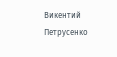Викентий Петрусенко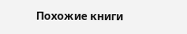Похожие книги